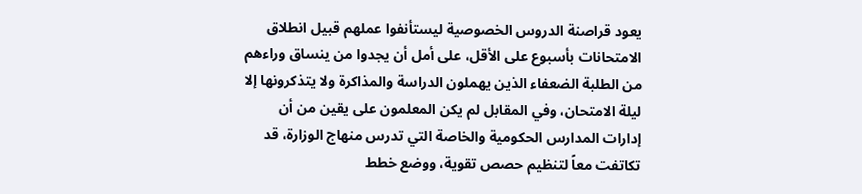يعود قراصنة الدروس الخصوصية ليستأنفوا عملهم قبيل انطلاق الامتحانات بأسبوع على الأقل، على أمل أن يجدوا من ينساق وراءهم من الطلبة الضعفاء الذين يهملون الدراسة والمذاكرة ولا يتذكرونها إلا ليلة الامتحان، وفي المقابل لم يكن المعلمون على يقين من أن إدارات المدارس الحكومية والخاصة التي تدرس منهاج الوزارة، قد تكاتفت معاً لتنظيم حصص تقوية، ووضع خطط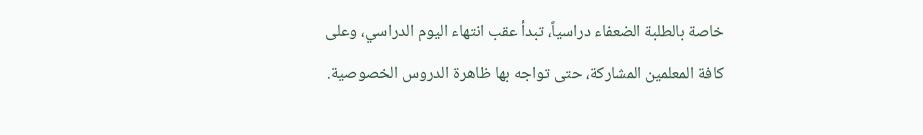خاصة بالطلبة الضعفاء دراسياً، تبدأ عقب انتهاء اليوم الدراسي، وعلى كافة المعلمين المشاركة، حتى تواجه بها ظاهرة الدروس الخصوصية.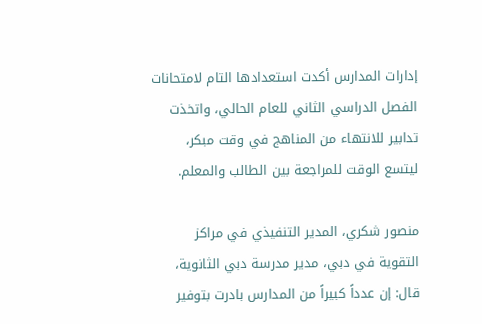إدارات المدارس أكدت استعدادها التام لامتحانات الفصل الدراسي الثاني للعام الحالي، واتخذت تدابير للانتهاء من المناهج في وقت مبكر، ليتسع الوقت للمراجعة بين الطالب والمعلم.

منصور شكري، المدير التنفيذي في مراكز التقوية في دبي، مدير مدرسة دبي الثانوية، قال: إن عدداً كبيراً من المدارس بادرت بتوفير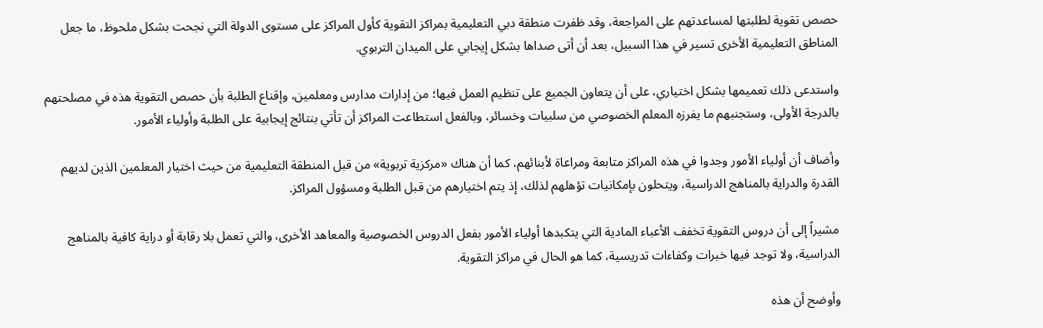حصص تقوية لطلبتها لمساعدتهم على المراجعة، وقد ظفرت منطقة دبي التعليمية بمراكز التقوية كأول المراكز على مستوى الدولة التي نجحت بشكل ملحوظ، ما جعل المناطق التعليمية الأخرى تسير في هذا السبيل، بعد أن أتى صداها بشكل إيجابي على الميدان التربوي.

واستدعى ذلك تعميمها بشكل اختياري، على أن يتعاون الجميع على تنظيم العمل فيها؛ من إدارات مدارس ومعلمين، وإقناع الطلبة بأن حصص التقوية هذه في مصلحتهم بالدرجة الأولى، وستجنبهم ما يفرزه المعلم الخصوصي من سلبيات وخسائر، وبالفعل استطاعت المراكز أن تأتي بنتائج إيجابية على الطلبة وأولياء الأمور.

وأضاف أن أولياء الأمور وجدوا في هذه المراكز متابعة ومراعاة لأبنائهم، كما أن هناك «مركزية تربوية» من قبل المنطقة التعليمية من حيث اختيار المعلمين الذين لديهم القدرة والدراية بالمناهج الدراسية، ويتحلون بإمكانيات تؤهلهم لذلك، إذ يتم اختيارهم من قبل الطلبة ومسؤول المراكز.

مشيراً إلى أن دروس التقوية تخفف الأعباء المادية التي يتكبدها أولياء الأمور بفعل الدروس الخصوصية والمعاهد الأخرى، والتي تعمل بلا رقابة أو دراية كافية بالمناهج الدراسية، ولا توجد فيها خبرات وكفاءات تدريسية، كما هو الحال في مراكز التقوية.

وأوضح أن هذه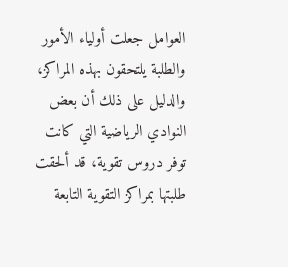العوامل جعلت أولياء الأمور والطلبة يلتحقون بهذه المراكز، والدليل على ذلك أن بعض النوادي الرياضية التي كانت توفر دروس تقوية، قد ألحقت طلبتها بمراكز التقوية التابعة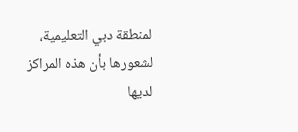لمنطقة دبي التعليمية، لشعورها بأن هذه المراكز لديها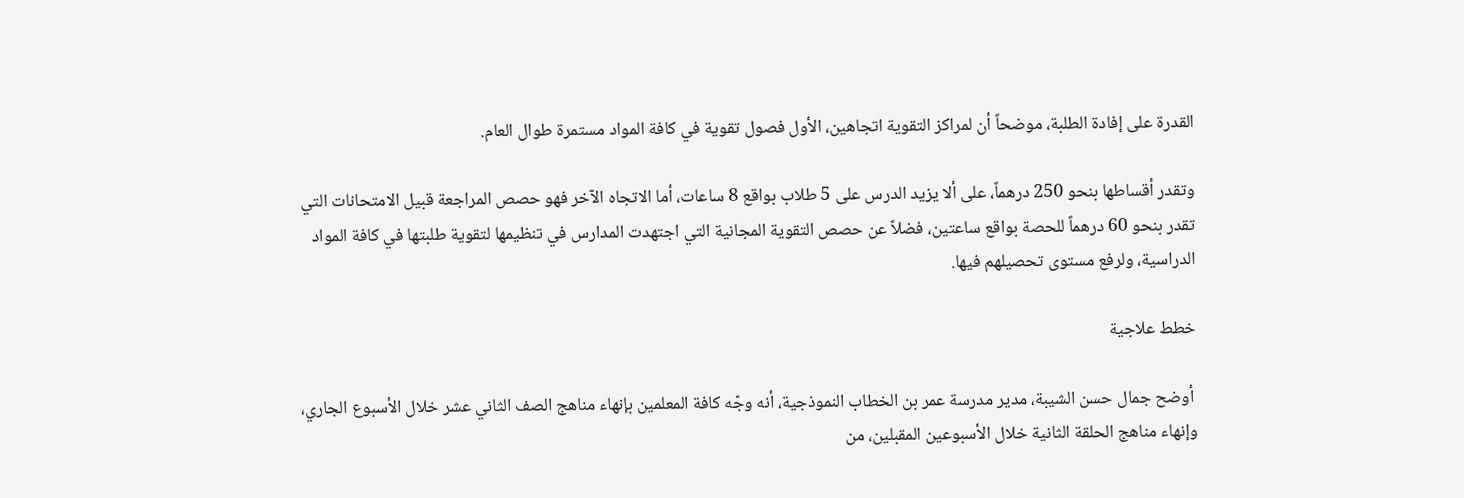القدرة على إفادة الطلبة، موضحاً أن لمراكز التقوية اتجاهين، الأول فصول تقوية في كافة المواد مستمرة طوال العام.

وتقدر أقساطها بنحو 250 درهماً، على ألا يزيد الدرس على 5 طلاب بواقع 8 ساعات، أما الاتجاه الآخر فهو حصص المراجعة قبيل الامتحانات التي تقدر بنحو 60 درهماً للحصة بواقع ساعتين، فضلاً عن حصص التقوية المجانية التي اجتهدت المدارس في تنظيمها لتقوية طلبتها في كافة المواد الدراسية، ولرفع مستوى تحصيلهم فيها.

خطط علاجية

 أوضح جمال حسن الشيبة، مدير مدرسة عمر بن الخطاب النموذجية، أنه وجّه كافة المعلمين بإنهاء مناهج الصف الثاني عشر خلال الأسبوع الجاري، وإنهاء مناهج الحلقة الثانية خلال الأسبوعين المقبلين، من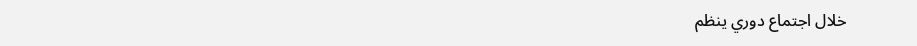خلال اجتماع دوري ينظم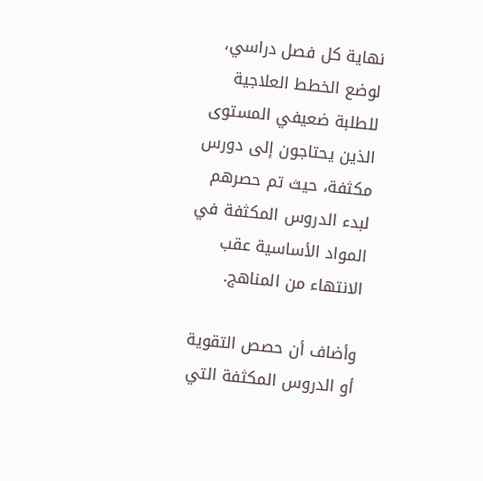نهاية كل فصل دراسي، لوضع الخطط العلاجية للطلبة ضعيفي المستوى الذين يحتاجون إلى دورس مكثفة، حيث تم حصرهم لبدء الدروس المكثفة في المواد الأساسية عقب الانتهاء من المناهج.

وأضاف أن حصص التقوية أو الدروس المكثفة التي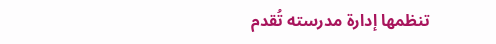تنظمها إدارة مدرسته تُقدم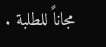مجاناً للطلبة .